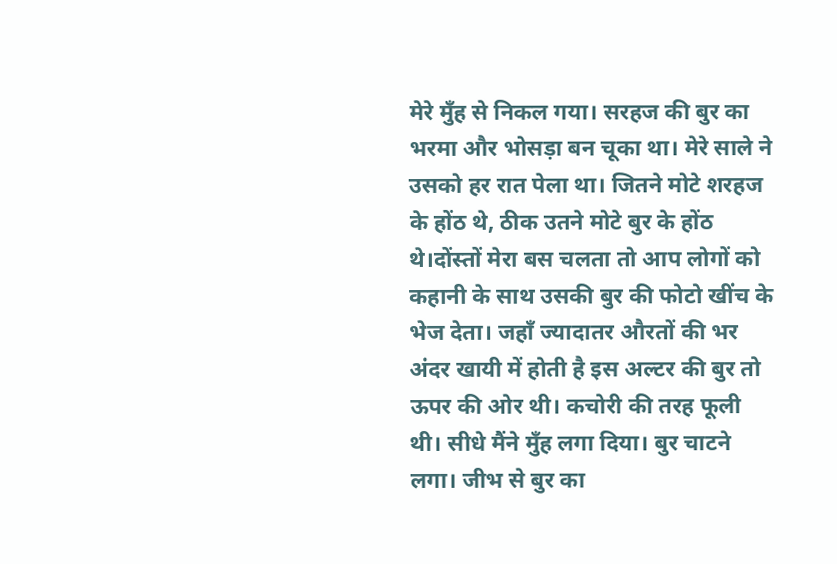मेरे मुँह से निकल गया। सरहज की बुर का भरमा और भोसड़ा बन चूका था। मेरे साले ने उसको हर रात पेला था। जितने मोटे शरहज के होंठ थे, ठीक उतने मोटे बुर के होंठ थे।दोंस्तों मेरा बस चलता तो आप लोगों को कहानी के साथ उसकी बुर की फोटो खींच के भेज देता। जहाँ ज्यादातर औरतों की भर अंदर खायी में होती है इस अल्टर की बुर तो ऊपर की ओर थी। कचोरी की तरह फूली थी। सीधे मैंने मुँह लगा दिया। बुर चाटने लगा। जीभ से बुर का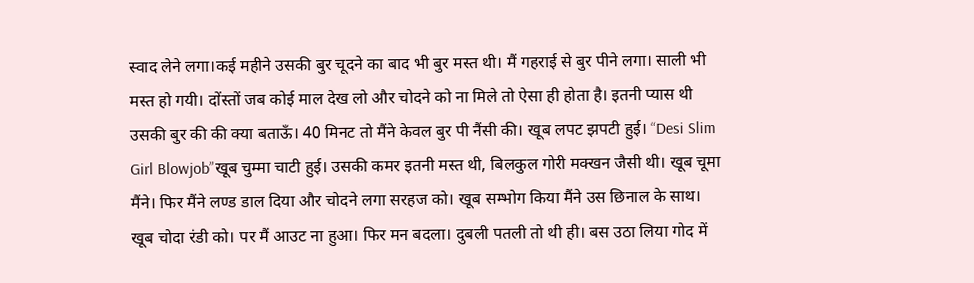स्वाद लेने लगा।कई महीने उसकी बुर चूदने का बाद भी बुर मस्त थी। मैं गहराई से बुर पीने लगा। साली भी मस्त हो गयी। दोंस्तों जब कोई माल देख लो और चोदने को ना मिले तो ऐसा ही होता है। इतनी प्यास थी उसकी बुर की की क्या बताऊँ। 40 मिनट तो मैंने केवल बुर पी नैंसी की। खूब लपट झपटी हुई। “Desi Slim Girl Blowjob”खूब चुम्मा चाटी हुई। उसकी कमर इतनी मस्त थी, बिलकुल गोरी मक्खन जैसी थी। खूब चूमा मैंने। फिर मैंने लण्ड डाल दिया और चोदने लगा सरहज को। खूब सम्भोग किया मैंने उस छिनाल के साथ। खूब चोदा रंडी को। पर मैं आउट ना हुआ। फिर मन बदला। दुबली पतली तो थी ही। बस उठा लिया गोद में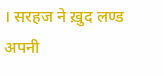। सरहज ने ख़ुद लण्ड अपनी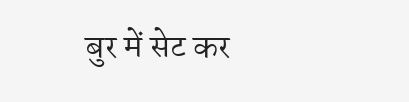बुर में सेट कर